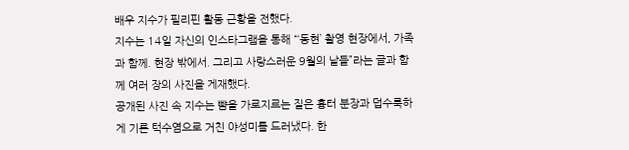배우 지수가 필리핀 활동 근황을 전했다.
지수는 14일 자신의 인스타그램을 통해 “‘동현’ 촬영 현장에서, 가족과 함께. 현장 밖에서. 그리고 사랑스러운 9월의 날들”라는 글과 함께 여러 장의 사진을 게재했다.
공개된 사진 속 지수는 뺨을 가로지르는 짙은 흉터 분장과 덥수룩하게 기른 턱수염으로 거친 야성미를 드러냈다. 한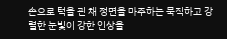손으로 턱을 괸 채 정면을 마주하는 묵직하고 강렬한 눈빛이 강한 인상을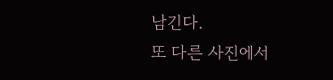남긴다.
또 다른 사진에서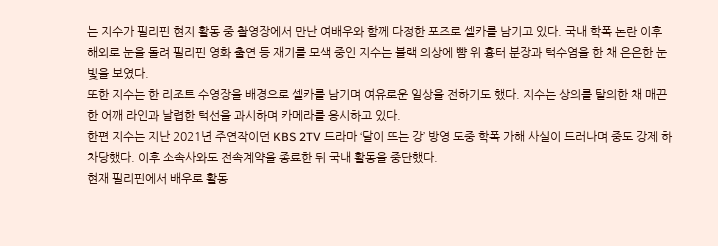는 지수가 필리핀 현지 활동 중 촬영장에서 만난 여배우와 함께 다정한 포즈로 셀카를 남기고 있다. 국내 학폭 논란 이후 해외로 눈을 돌려 필리핀 영화 출연 등 재기를 모색 중인 지수는 블랙 의상에 뺨 위 흉터 분장과 턱수염을 한 채 은은한 눈빛을 보였다.
또한 지수는 한 리조트 수영장을 배경으로 셀카를 남기며 여유로운 일상을 전하기도 했다. 지수는 상의를 탈의한 채 매끈한 어깨 라인과 날렵한 턱선을 과시하며 카메라를 응시하고 있다.
한편 지수는 지난 2021년 주연작이던 KBS 2TV 드라마 ‘달이 뜨는 강’ 방영 도중 학폭 가해 사실이 드러나며 중도 강제 하차당했다. 이후 소속사와도 전속계약을 종료한 뒤 국내 활동을 중단했다.
현재 필리핀에서 배우로 활동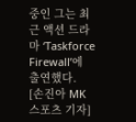중인 그는 최근 액션 드라마 ‘Taskforce Firewall’에 출연했다.
[손진아 MK스포츠 기자]